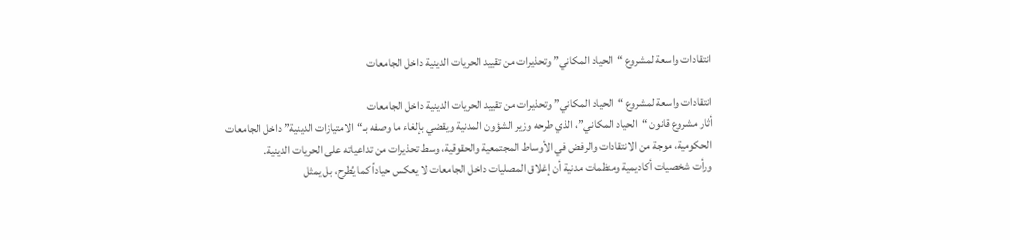انتقادات واسعة لمشروع “الحياد المكاني” وتحذيرات من تقييد الحريات الدينية داخل الجامعات

انتقادات واسعة لمشروع “الحياد المكاني” وتحذيرات من تقييد الحريات الدينية داخل الجامعات
أثار مشروع قانون “الحياد المكاني”، الذي طرحه وزير الشؤون المدنية ويقضي بإلغاء ما وصفه بـ“الامتيازات الدينية” داخل الجامعات الحكومية، موجة من الانتقادات والرفض في الأوساط المجتمعية والحقوقية، وسط تحذيرات من تداعياته على الحريات الدينية.
ورأت شخصيات أكاديمية ومنظمات مدنية أن إغلاق المصليات داخل الجامعات لا يعكس حياداً كما يُطرح، بل يمثل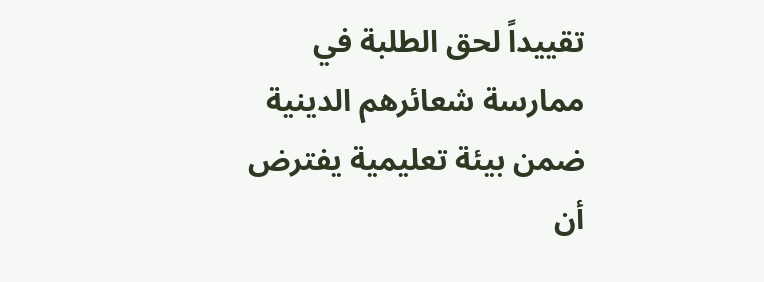تقييداً لحق الطلبة في ممارسة شعائرهم الدينية ضمن بيئة تعليمية يفترض أن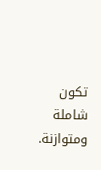تكون شاملة ومتوازنة.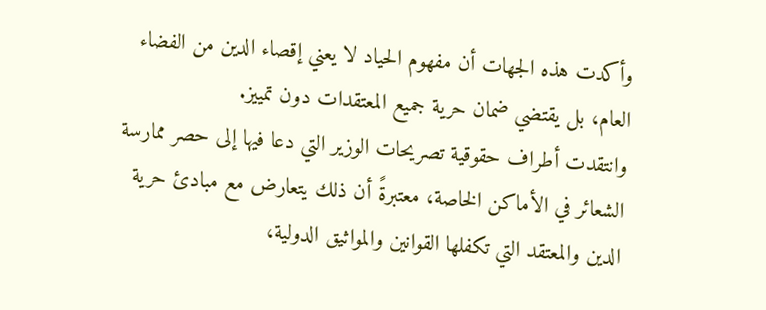وأكدت هذه الجهات أن مفهوم الحياد لا يعني إقصاء الدين من الفضاء العام، بل يقتضي ضمان حرية جميع المعتقدات دون تمييز.
وانتقدت أطراف حقوقية تصريحات الوزير التي دعا فيها إلى حصر ممارسة الشعائر في الأماكن الخاصة، معتبرةً أن ذلك يتعارض مع مبادئ حرية الدين والمعتقد التي تكفلها القوانين والمواثيق الدولية،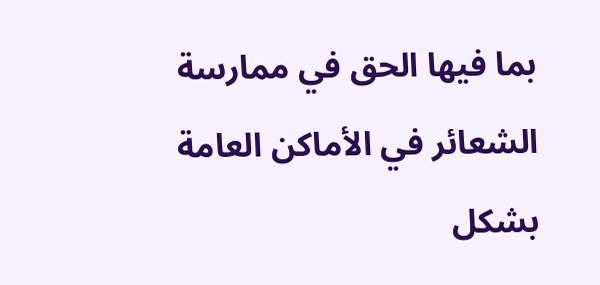بما فيها الحق في ممارسة الشعائر في الأماكن العامة بشكل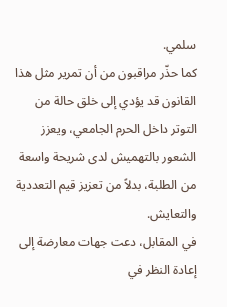سلمي.
كما حذّر مراقبون من أن تمرير مثل هذا القانون قد يؤدي إلى خلق حالة من التوتر داخل الحرم الجامعي، ويعزز الشعور بالتهميش لدى شريحة واسعة من الطلبة، بدلاً من تعزيز قيم التعددية والتعايش.
في المقابل، دعت جهات معارضة إلى إعادة النظر في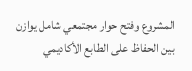المشروع وفتح حوار مجتمعي شامل يوازن بين الحفاظ على الطابع الأكاديمي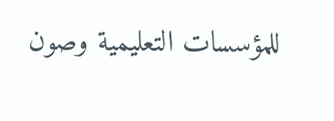للمؤسسات التعليمية وصون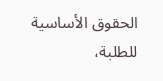الحقوق الأساسية للطلبة،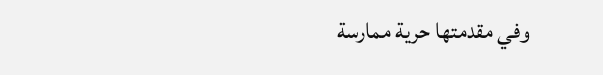وفي مقدمتها حرية ممارسة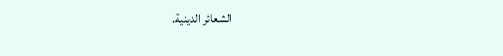الشعائر الدينية.